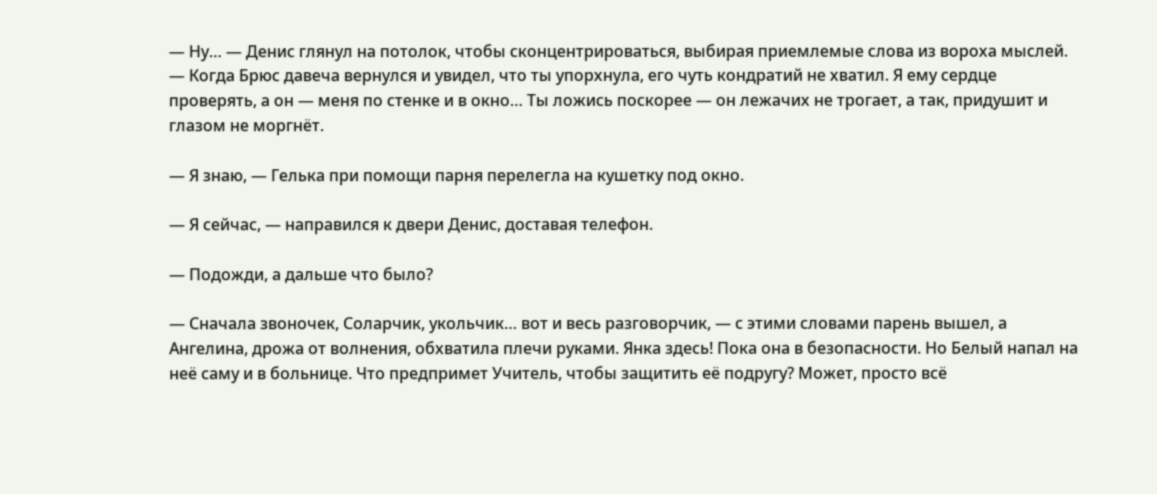— Ну… — Денис глянул на потолок, чтобы сконцентрироваться, выбирая приемлемые слова из вороха мыслей. — Когда Брюс давеча вернулся и увидел, что ты упорхнула, его чуть кондратий не хватил. Я ему сердце проверять, а он — меня по стенке и в окно… Ты ложись поскорее — он лежачих не трогает, а так, придушит и глазом не моргнёт.

— Я знаю, — Гелька при помощи парня перелегла на кушетку под окно.

— Я сейчас, — направился к двери Денис, доставая телефон.

— Подожди, а дальше что было?

— Сначала звоночек, Соларчик, укольчик… вот и весь разговорчик, — с этими словами парень вышел, а Ангелина, дрожа от волнения, обхватила плечи руками. Янка здесь! Пока она в безопасности. Но Белый напал на неё саму и в больнице. Что предпримет Учитель, чтобы защитить её подругу? Может, просто всё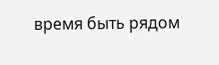время быть рядом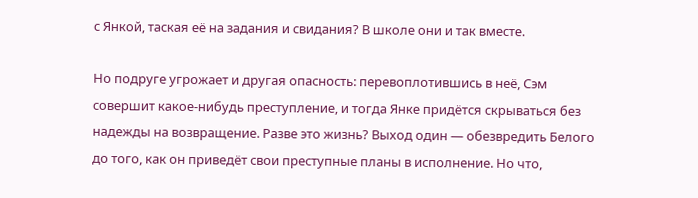с Янкой, таская её на задания и свидания? В школе они и так вместе.

Но подруге угрожает и другая опасность: перевоплотившись в неё, Сэм совершит какое-нибудь преступление, и тогда Янке придётся скрываться без надежды на возвращение. Разве это жизнь? Выход один — обезвредить Белого до того, как он приведёт свои преступные планы в исполнение. Но что,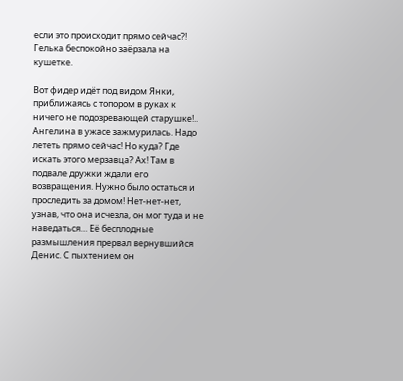если это происходит прямо сейчас?! Гелька беспокойно заёрзала на кушетке.

Вот фидер идёт под видом Янки, приближаясь с топором в руках к ничего не подозревающей старушке!.. Ангелина в ужасе зажмурилась. Надо лететь прямо сейчас! Но куда? Где искать этого мерзавца? Ах! Там в подвале дружки ждали его возвращения. Нужно было остаться и проследить за домом! Нет-нет-нет, узнав, что она исчезла, он мог туда и не наведаться… Её бесплодные размышления прервал вернувшийся Денис. С пыхтением он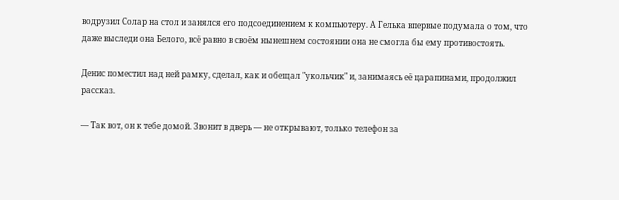водрузил Солар на стол и занялся его подсоединением к компьютеру. А Гелька впервые подумала о том, что даже выследи она Белого, всё равно в своём нынешнем состоянии она не смогла бы ему противостоять.

Денис поместил над ней рамку, сделал, как и обещал "укольчик" и, занимаясь её царапинами, продолжил рассказ.

— Так вот, он к тебе домой. Звонит в дверь — не открывают, только телефон за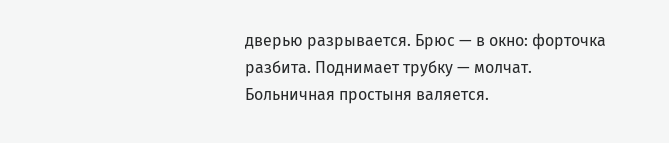дверью разрывается. Брюс — в окно: форточка разбита. Поднимает трубку — молчат. Больничная простыня валяется.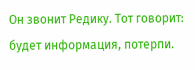Он звонит Редику. Тот говорит: будет информация, потерпи.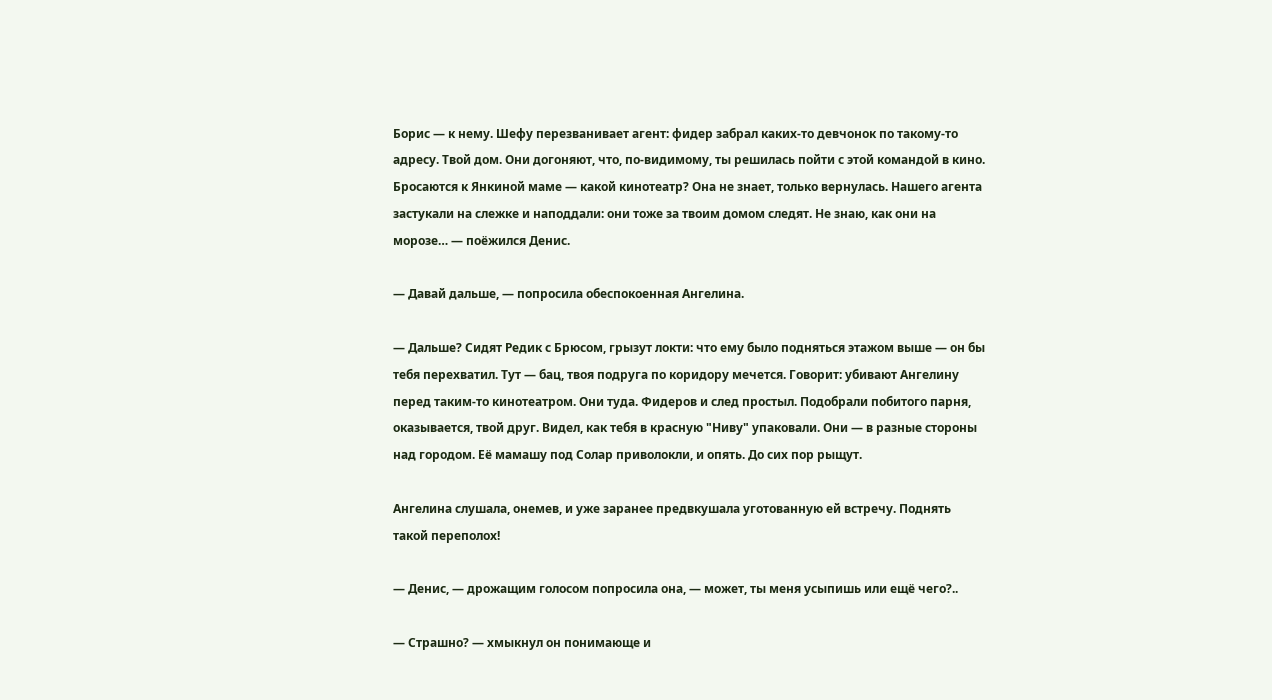Борис — к нему. Шефу перезванивает агент: фидер забрал каких-то девчонок по такому-то адресу. Твой дом. Они догоняют, что, по-видимому, ты решилась пойти с этой командой в кино. Бросаются к Янкиной маме — какой кинотеатр? Она не знает, только вернулась. Нашего агента застукали на слежке и наподдали: они тоже за твоим домом следят. Не знаю, как они на морозе… — поёжился Денис.

— Давай дальше, — попросила обеспокоенная Ангелина.

— Дальше? Сидят Редик с Брюсом, грызут локти: что ему было подняться этажом выше — он бы тебя перехватил. Тут — бац, твоя подруга по коридору мечется. Говорит: убивают Ангелину перед таким-то кинотеатром. Они туда. Фидеров и след простыл. Подобрали побитого парня, оказывается, твой друг. Видел, как тебя в красную "Ниву" упаковали. Они — в разные стороны над городом. Её мамашу под Солар приволокли, и опять. До сих пор рыщут.

Ангелина слушала, онемев, и уже заранее предвкушала уготованную ей встречу. Поднять такой переполох!

— Денис, — дрожащим голосом попросила она, — может, ты меня усыпишь или ещё чего?..

— Страшно? — хмыкнул он понимающе и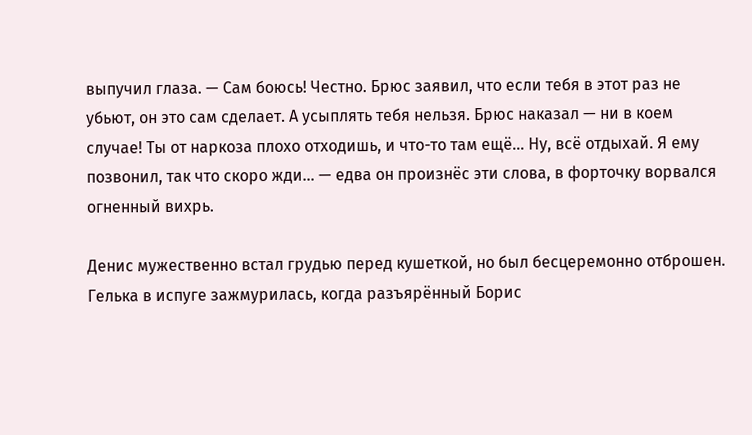выпучил глаза. — Сам боюсь! Честно. Брюс заявил, что если тебя в этот раз не убьют, он это сам сделает. А усыплять тебя нельзя. Брюс наказал — ни в коем случае! Ты от наркоза плохо отходишь, и что-то там ещё… Ну, всё отдыхай. Я ему позвонил, так что скоро жди… — едва он произнёс эти слова, в форточку ворвался огненный вихрь.

Денис мужественно встал грудью перед кушеткой, но был бесцеремонно отброшен. Гелька в испуге зажмурилась, когда разъярённый Борис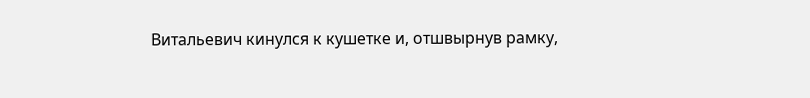Витальевич кинулся к кушетке и, отшвырнув рамку,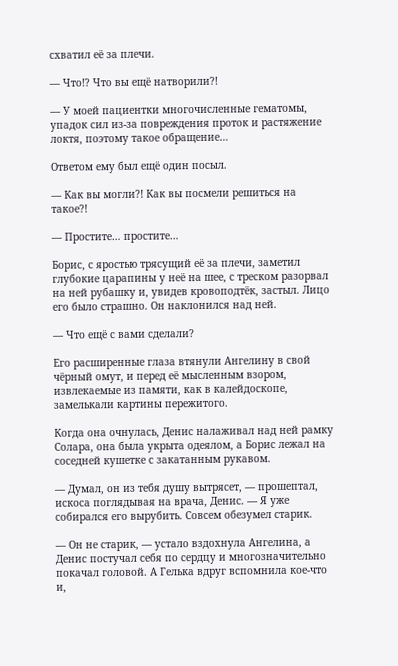схватил её за плечи.

— Что!? Что вы ещё натворили?!

— У моей пациентки многочисленные гематомы, упадок сил из-за повреждения проток и растяжение локтя, поэтому такое обращение…

Ответом ему был ещё один посыл.

— Как вы могли?! Как вы посмели решиться на такое?!

— Простите… простите…

Борис, с яростью трясущий её за плечи, заметил глубокие царапины у неё на шее, с треском разорвал на ней рубашку и, увидев кровоподтёк, застыл. Лицо его было страшно. Он наклонился над ней.

— Что ещё с вами сделали?

Его расширенные глаза втянули Ангелину в свой чёрный омут, и перед её мысленным взором, извлекаемые из памяти, как в калейдоскопе, замелькали картины пережитого.

Когда она очнулась, Денис налаживал над ней рамку Солара, она была укрыта одеялом, а Борис лежал на соседней кушетке с закатанным рукавом.

— Думал, он из тебя душу вытрясет, — прошептал, искоса поглядывая на врача, Денис. — Я уже собирался его вырубить. Совсем обезумел старик.

— Он не старик, — устало вздохнула Ангелина, а Денис постучал себя по сердцу и многозначительно покачал головой. А Гелька вдруг вспомнила кое-что и,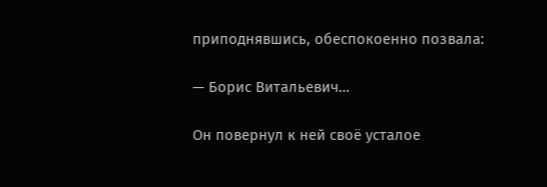приподнявшись, обеспокоенно позвала:

— Борис Витальевич…

Он повернул к ней своё усталое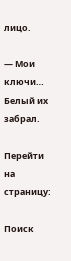лицо.

— Мои ключи… Белый их забрал.

Перейти на страницу:

Поиск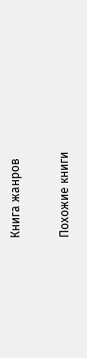Книга жанров

Похожие книги